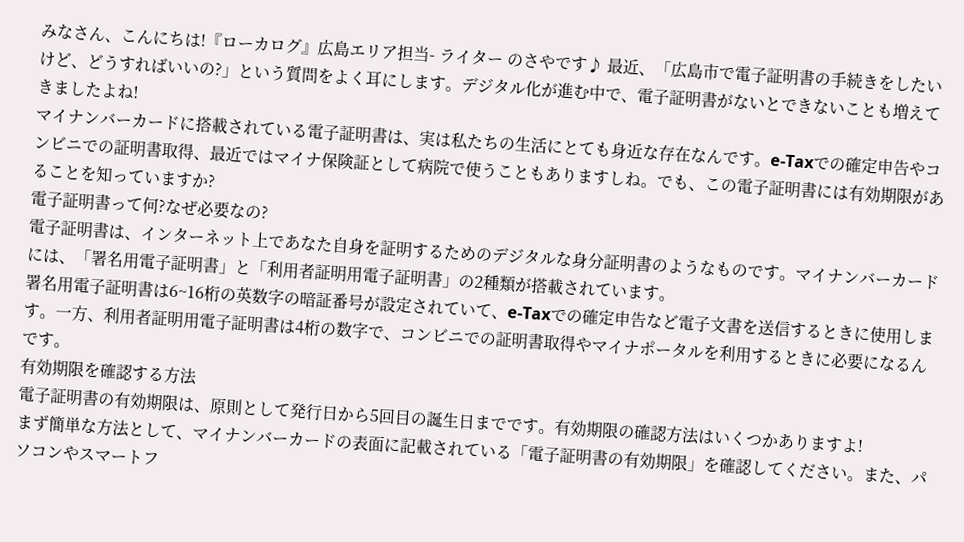みなさん、こんにちは!『ローカログ』広島エリア担当- ライター のさやです♪ 最近、「広島市で電子証明書の手続きをしたいけど、どうすればいいの?」という質問をよく耳にします。デジタル化が進む中で、電子証明書がないとできないことも増えてきましたよね!
マイナンバーカードに搭載されている電子証明書は、実は私たちの生活にとても身近な存在なんです。e-Taxでの確定申告やコンビニでの証明書取得、最近ではマイナ保険証として病院で使うこともありますしね。でも、この電子証明書には有効期限があることを知っていますか?
電子証明書って何?なぜ必要なの?
電子証明書は、インターネット上であなた自身を証明するためのデジタルな身分証明書のようなものです。マイナンバーカードには、「署名用電子証明書」と「利用者証明用電子証明書」の2種類が搭載されています。
署名用電子証明書は6~16桁の英数字の暗証番号が設定されていて、e-Taxでの確定申告など電子文書を送信するときに使用します。一方、利用者証明用電子証明書は4桁の数字で、コンビニでの証明書取得やマイナポータルを利用するときに必要になるんです。
有効期限を確認する方法
電子証明書の有効期限は、原則として発行日から5回目の誕生日までです。有効期限の確認方法はいくつかありますよ!
まず簡単な方法として、マイナンバーカードの表面に記載されている「電子証明書の有効期限」を確認してください。また、パソコンやスマートフ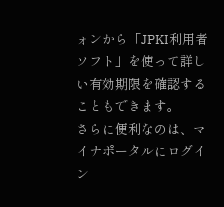ォンから「JPKI利用者ソフト」を使って詳しい有効期限を確認することもできます。
さらに便利なのは、マイナポータルにログイン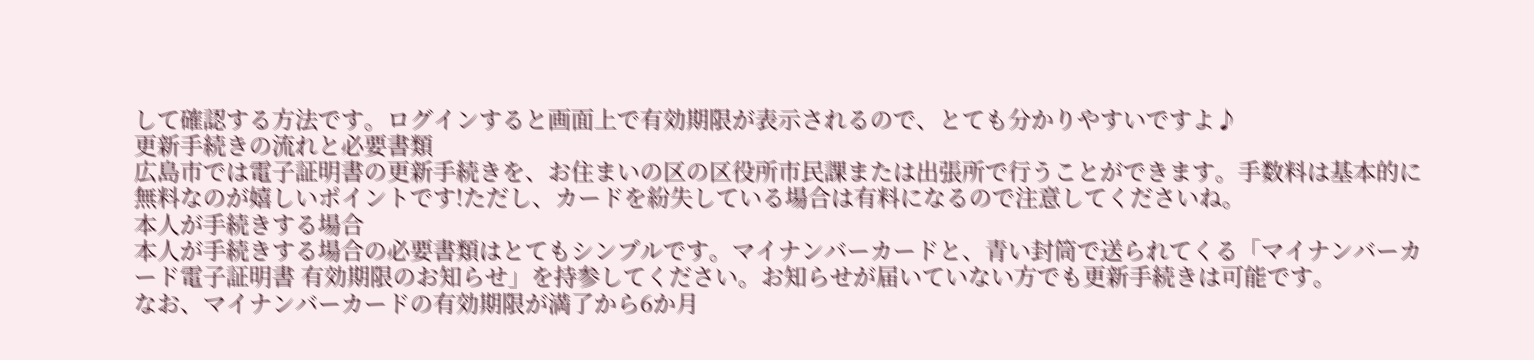して確認する方法です。ログインすると画面上で有効期限が表示されるので、とても分かりやすいですよ♪
更新手続きの流れと必要書類
広島市では電子証明書の更新手続きを、お住まいの区の区役所市民課または出張所で行うことができます。手数料は基本的に無料なのが嬉しいポイントです!ただし、カードを紛失している場合は有料になるので注意してくださいね。
本人が手続きする場合
本人が手続きする場合の必要書類はとてもシンプルです。マイナンバーカードと、青い封筒で送られてくる「マイナンバーカード電子証明書 有効期限のお知らせ」を持参してください。お知らせが届いていない方でも更新手続きは可能です。
なお、マイナンバーカードの有効期限が満了から6か月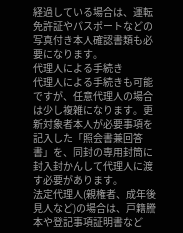経過している場合は、運転免許証やパスポートなどの写真付き本人確認書類も必要になります。
代理人による手続き
代理人による手続きも可能ですが、任意代理人の場合は少し複雑になります。更新対象者本人が必要事項を記入した「照会書兼回答書」を、同封の専用封筒に封入封かんして代理人に渡す必要があります。
法定代理人(親権者、成年後見人など)の場合は、戸籍謄本や登記事項証明書など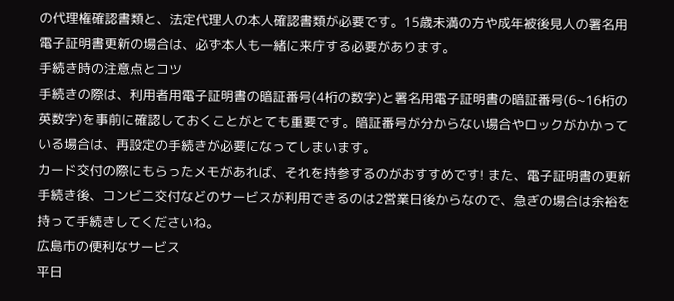の代理権確認書類と、法定代理人の本人確認書類が必要です。15歳未満の方や成年被後見人の署名用電子証明書更新の場合は、必ず本人も一緒に来庁する必要があります。
手続き時の注意点とコツ
手続きの際は、利用者用電子証明書の暗証番号(4桁の数字)と署名用電子証明書の暗証番号(6~16桁の英数字)を事前に確認しておくことがとても重要です。暗証番号が分からない場合やロックがかかっている場合は、再設定の手続きが必要になってしまいます。
カード交付の際にもらったメモがあれば、それを持参するのがおすすめです! また、電子証明書の更新手続き後、コンビニ交付などのサービスが利用できるのは2営業日後からなので、急ぎの場合は余裕を持って手続きしてくださいね。
広島市の便利なサービス
平日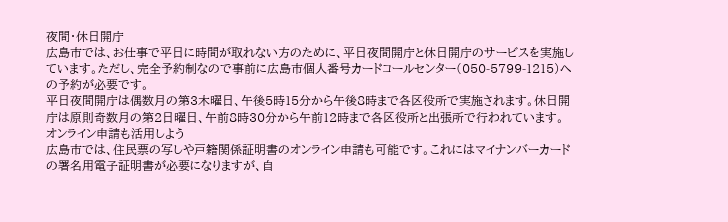夜間・休日開庁
広島市では、お仕事で平日に時間が取れない方のために、平日夜間開庁と休日開庁のサービスを実施しています。ただし、完全予約制なので事前に広島市個人番号カードコールセンター(050-5799-1215)への予約が必要です。
平日夜間開庁は偶数月の第3木曜日、午後5時15分から午後8時まで各区役所で実施されます。休日開庁は原則奇数月の第2日曜日、午前8時30分から午前12時まで各区役所と出張所で行われています。
オンライン申請も活用しよう
広島市では、住民票の写しや戸籍関係証明書のオンライン申請も可能です。これにはマイナンバーカードの署名用電子証明書が必要になりますが、自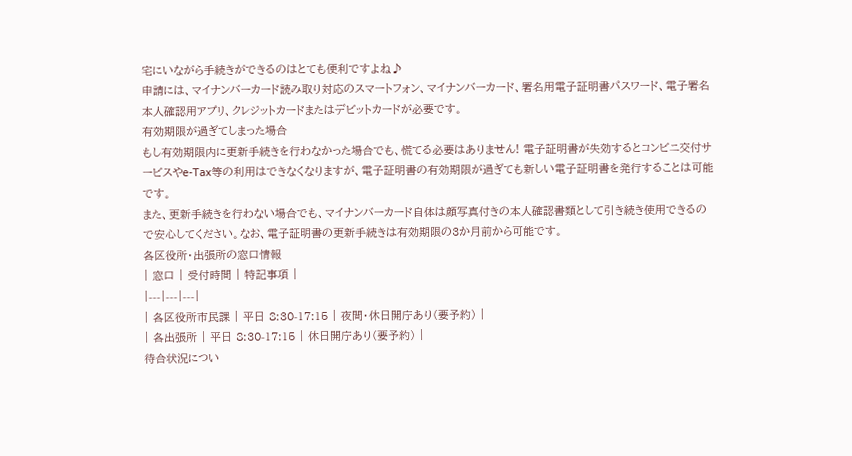宅にいながら手続きができるのはとても便利ですよね♪
申請には、マイナンバーカード読み取り対応のスマートフォン、マイナンバーカード、署名用電子証明書パスワード、電子署名本人確認用アプリ、クレジットカードまたはデビットカードが必要です。
有効期限が過ぎてしまった場合
もし有効期限内に更新手続きを行わなかった場合でも、慌てる必要はありません! 電子証明書が失効するとコンビニ交付サービスやe-Tax等の利用はできなくなりますが、電子証明書の有効期限が過ぎても新しい電子証明書を発行することは可能です。
また、更新手続きを行わない場合でも、マイナンバーカード自体は顔写真付きの本人確認書類として引き続き使用できるので安心してください。なお、電子証明書の更新手続きは有効期限の3か月前から可能です。
各区役所・出張所の窓口情報
| 窓口 | 受付時間 | 特記事項 |
|---|---|---|
| 各区役所市民課 | 平日 8:30-17:15 | 夜間・休日開庁あり(要予約) |
| 各出張所 | 平日 8:30-17:15 | 休日開庁あり(要予約) |
待合状況につい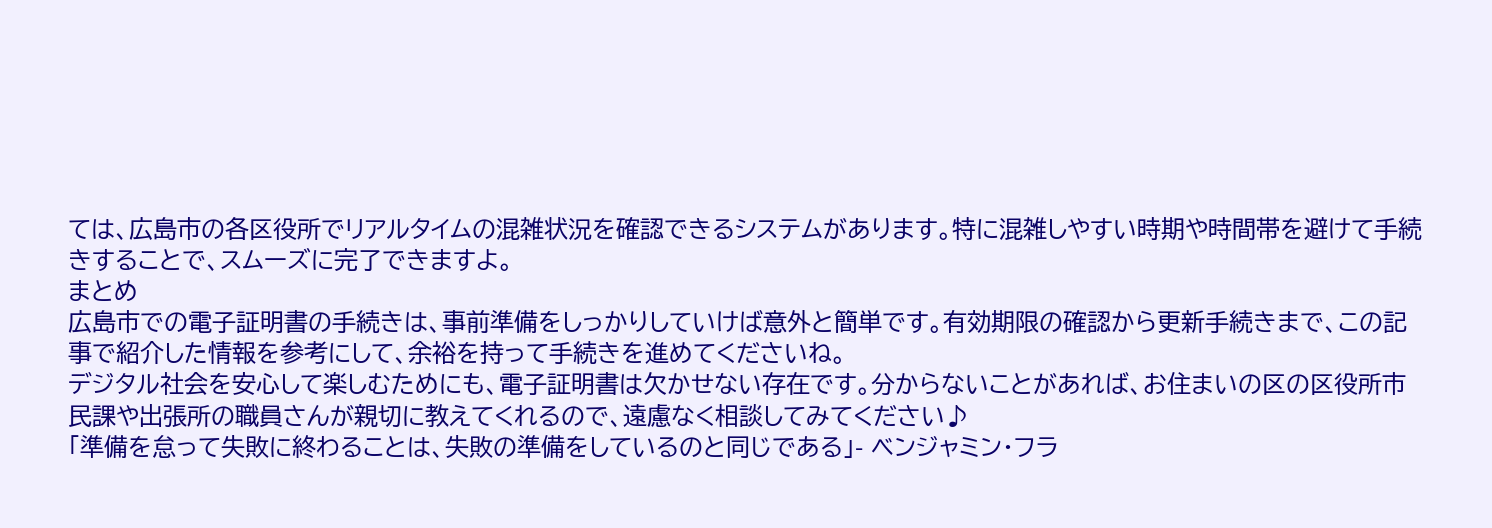ては、広島市の各区役所でリアルタイムの混雑状況を確認できるシステムがあります。特に混雑しやすい時期や時間帯を避けて手続きすることで、スムーズに完了できますよ。
まとめ
広島市での電子証明書の手続きは、事前準備をしっかりしていけば意外と簡単です。有効期限の確認から更新手続きまで、この記事で紹介した情報を参考にして、余裕を持って手続きを進めてくださいね。
デジタル社会を安心して楽しむためにも、電子証明書は欠かせない存在です。分からないことがあれば、お住まいの区の区役所市民課や出張所の職員さんが親切に教えてくれるので、遠慮なく相談してみてください♪
「準備を怠って失敗に終わることは、失敗の準備をしているのと同じである」- ベンジャミン・フラ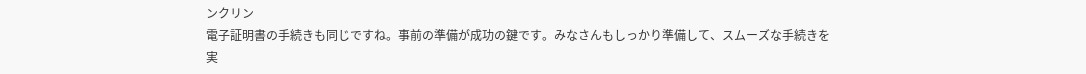ンクリン
電子証明書の手続きも同じですね。事前の準備が成功の鍵です。みなさんもしっかり準備して、スムーズな手続きを実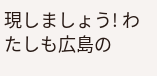現しましょう! わたしも広島の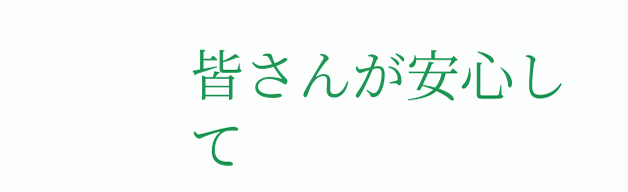皆さんが安心して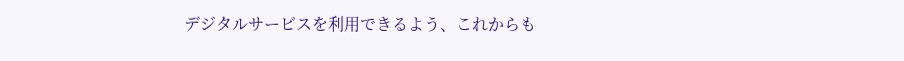デジタルサービスを利用できるよう、これからも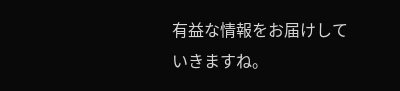有益な情報をお届けしていきますね。